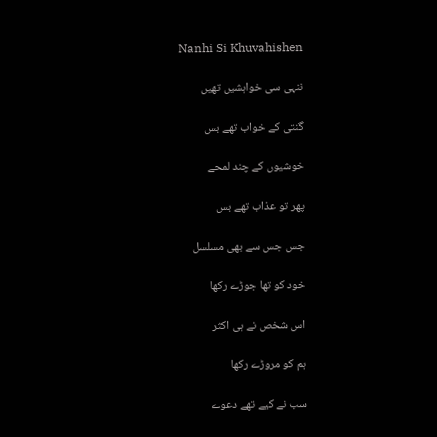Nanhi Si Khuvahishen

ننہی سی خواہشیں تھیں

گنتی کے خواب تھے بس

خوشیوں کے چند لمحے

پھر تو عذاب تھے بس

جس جس سے بھی مسلسل

خود کو تھا جوڑے رکھا

اس شخص نے ہی اکثر

ہم کو مروڑے رکھا

سب نے کیے تھے دعوے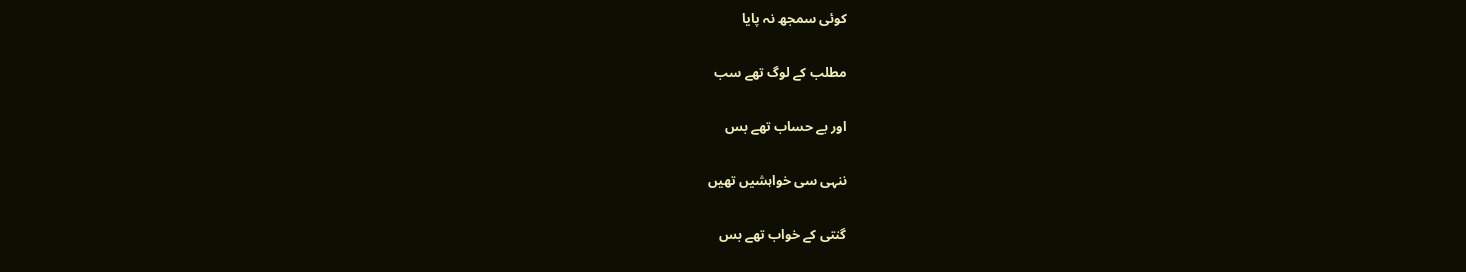کوئی سمجھ نہ پایا

مطلب کے لوگ تھے سب

اور بے حساب تھے بس

ننہی سی خواہشیں تھیں

گنتی کے خواب تھے بس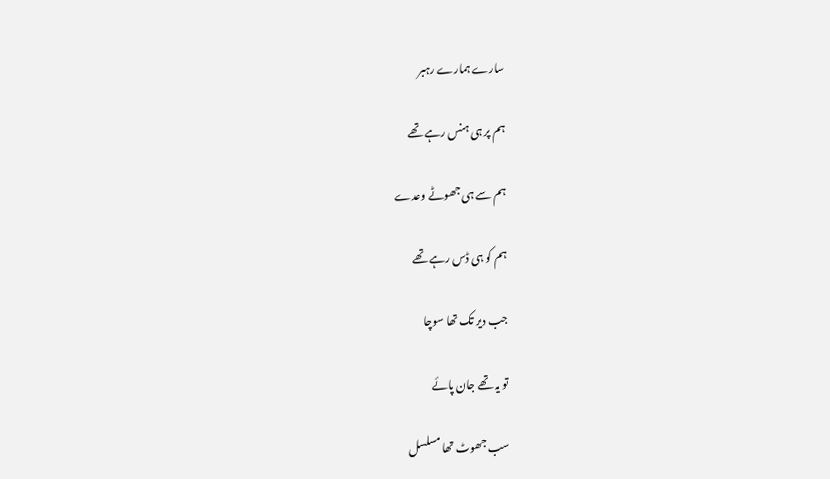سارے ہمارے رہبر

ہم پر ہی ہنس رہے تھے

ہم سے ہی جھوٹے وعدے

ہم کو ہی ڈس رہے تھے

جب دیر تک تھا سوچا

تو یہ تھے جان پائے

سب جھوٹ تھا مسلسل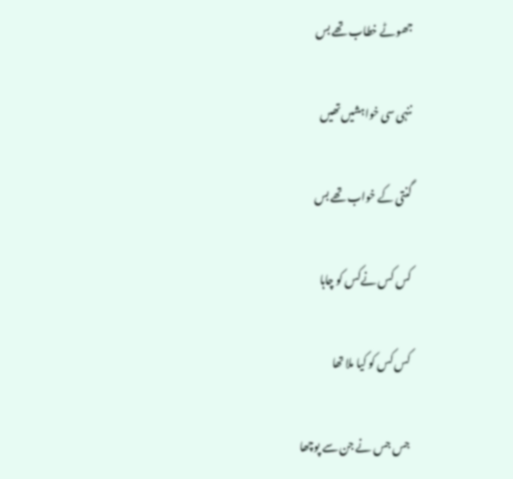جھوٹے خطاب تھے بس

ننہی سی خواہشیں تھیں

گنتی کے خواب تھے بس

کس کس نےکس کو چاہا

کس کس کو کیا ملا تھا

جس جس نے جن سے پوچھا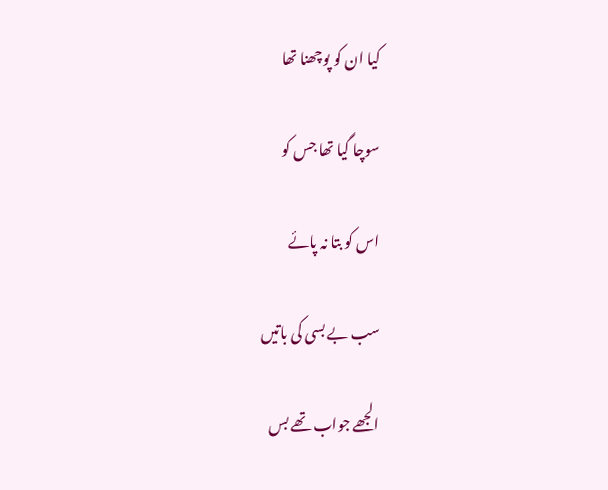کیا ان کو پوچھنا تھا

سوچا گیا تھا جس کو

اس کو بتا نہ پائے

سب بے بسی کی باتیں

الجھے جواب تھے بس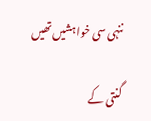ننہی سی خواہشیں تھیں

گنتی کے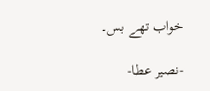خواب تھے بس۔

-نصیر عطا-